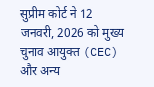सुप्रीम कोर्ट ने 12 जनवरी, 2026 को मुख्य चुनाव आयुक्त (CEC) और अन्य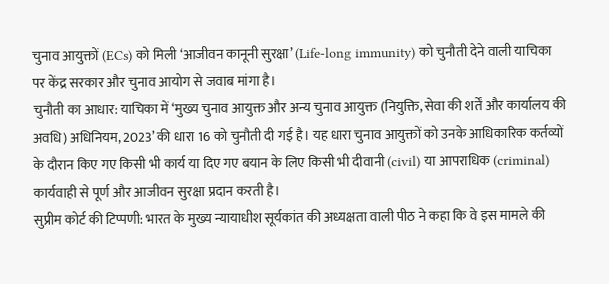चुनाव आयुक्तों (ECs) को मिली ‘आजीवन कानूनी सुरक्षा’ (Life-long immunity) को चुनौती देने वाली याचिका पर केंद्र सरकार और चुनाव आयोग से जवाब मांगा है।
चुनौती का आधार: याचिका में ‘मुख्य चुनाव आयुक्त और अन्य चुनाव आयुक्त (नियुक्ति, सेवा की शर्तें और कार्यालय की अवधि) अधिनियम, 2023’ की धारा 16 को चुनौती दी गई है। यह धारा चुनाव आयुक्तों को उनके आधिकारिक कर्तव्यों के दौरान किए गए किसी भी कार्य या दिए गए बयान के लिए किसी भी दीवानी (civil) या आपराधिक (criminal) कार्यवाही से पूर्ण और आजीवन सुरक्षा प्रदान करती है।
सुप्रीम कोर्ट की टिप्पणी: भारत के मुख्य न्यायाधीश सूर्यकांत की अध्यक्षता वाली पीठ ने कहा कि वे इस मामले की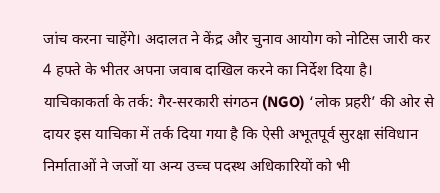जांच करना चाहेंगे। अदालत ने केंद्र और चुनाव आयोग को नोटिस जारी कर 4 हफ्ते के भीतर अपना जवाब दाखिल करने का निर्देश दिया है।
याचिकाकर्ता के तर्क: गैर-सरकारी संगठन (NGO) ‘लोक प्रहरी’ की ओर से दायर इस याचिका में तर्क दिया गया है कि ऐसी अभूतपूर्व सुरक्षा संविधान निर्माताओं ने जजों या अन्य उच्च पदस्थ अधिकारियों को भी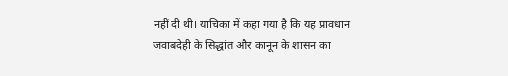नहीं दी थी। याचिका में कहा गया है कि यह प्रावधान जवाबदेही के सिद्धांत और कानून के शासन का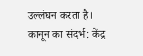उल्लंघन करता है।
कानून का संदर्भ: केंद्र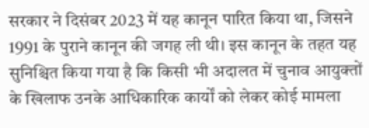सरकार ने दिसंबर 2023 में यह कानून पारित किया था, जिसने 1991 के पुराने कानून की जगह ली थी। इस कानून के तहत यह सुनिश्चित किया गया है कि किसी भी अदालत में चुनाव आयुक्तों के खिलाफ उनके आधिकारिक कार्यों को लेकर कोई मामला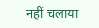नहीं चलाया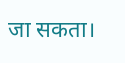जा सकता।